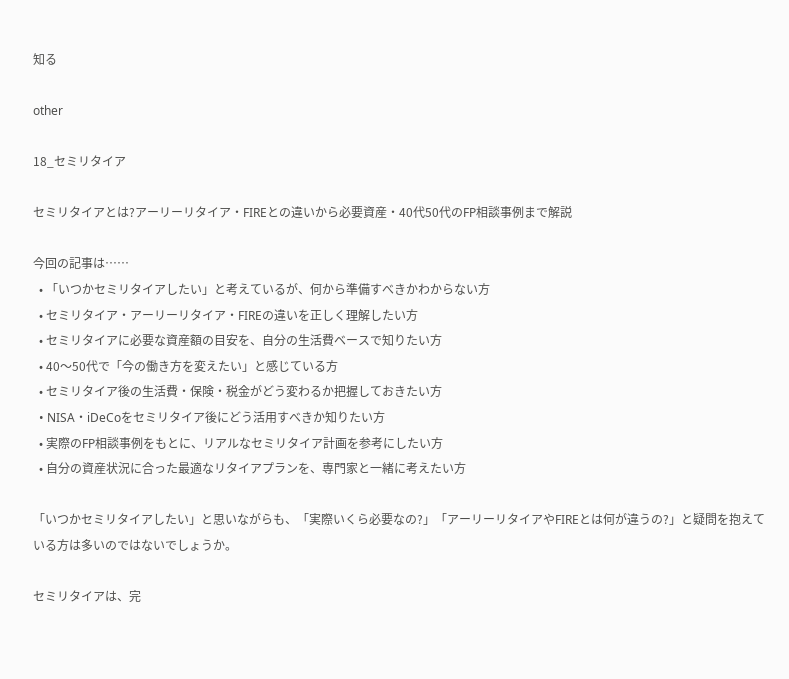知る

other

18_セミリタイア

セミリタイアとは?アーリーリタイア・FIREとの違いから必要資産・40代50代のFP相談事例まで解説

今回の記事は……
  • 「いつかセミリタイアしたい」と考えているが、何から準備すべきかわからない方
  • セミリタイア・アーリーリタイア・FIREの違いを正しく理解したい方
  • セミリタイアに必要な資産額の目安を、自分の生活費ベースで知りたい方
  • 40〜50代で「今の働き方を変えたい」と感じている方
  • セミリタイア後の生活費・保険・税金がどう変わるか把握しておきたい方
  • NISA・iDeCoをセミリタイア後にどう活用すべきか知りたい方
  • 実際のFP相談事例をもとに、リアルなセミリタイア計画を参考にしたい方
  • 自分の資産状況に合った最適なリタイアプランを、専門家と一緒に考えたい方

「いつかセミリタイアしたい」と思いながらも、「実際いくら必要なの?」「アーリーリタイアやFIREとは何が違うの?」と疑問を抱えている方は多いのではないでしょうか。

セミリタイアは、完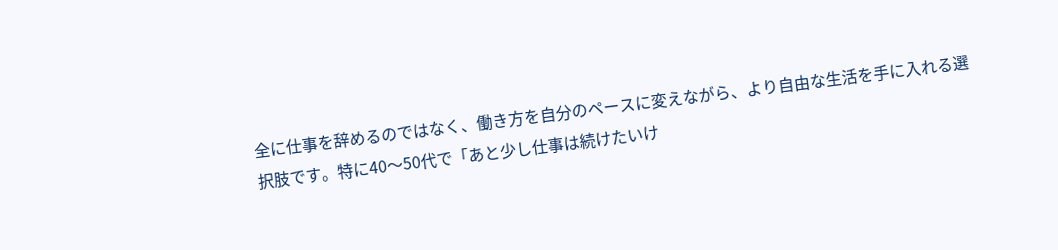全に仕事を辞めるのではなく、働き方を自分のペースに変えながら、より自由な生活を手に入れる選択肢です。特に40〜50代で「あと少し仕事は続けたいけ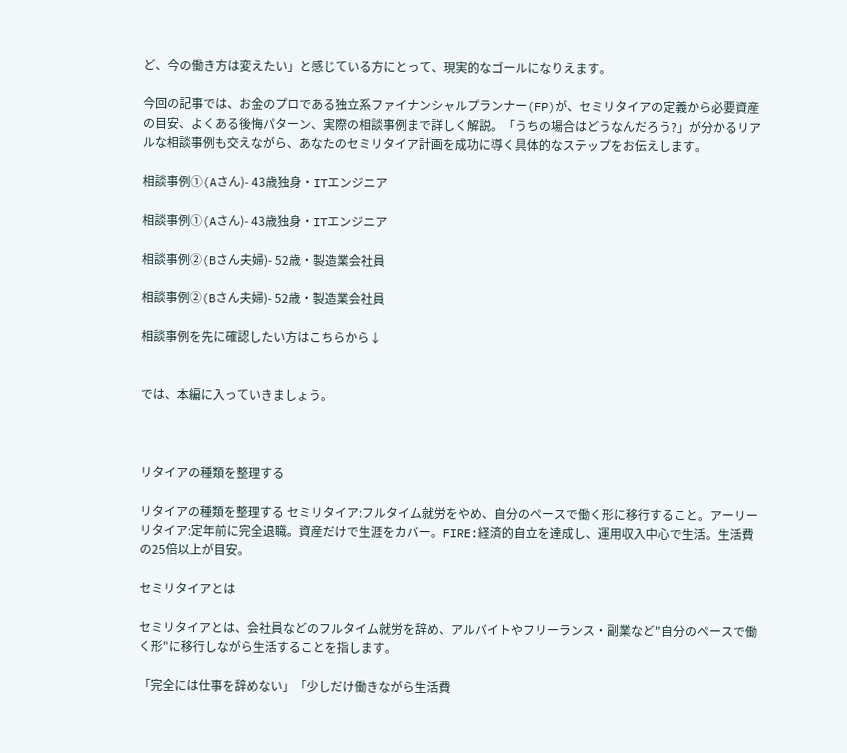ど、今の働き方は変えたい」と感じている方にとって、現実的なゴールになりえます。

今回の記事では、お金のプロである独立系ファイナンシャルプランナー(FP)が、セミリタイアの定義から必要資産の目安、よくある後悔パターン、実際の相談事例まで詳しく解説。「うちの場合はどうなんだろう?」が分かるリアルな相談事例も交えながら、あなたのセミリタイア計画を成功に導く具体的なステップをお伝えします。

相談事例①(Aさん)- 43歳独身・ITエンジニア

相談事例①(Aさん)- 43歳独身・ITエンジニア

相談事例②(Bさん夫婦)- 52歳・製造業会社員

相談事例②(Bさん夫婦)- 52歳・製造業会社員

相談事例を先に確認したい方はこちらから↓


では、本編に入っていきましょう。



リタイアの種類を整理する

リタイアの種類を整理する セミリタイア:フルタイム就労をやめ、自分のペースで働く形に移行すること。アーリーリタイア:定年前に完全退職。資産だけで生涯をカバー。FIRE:経済的自立を達成し、運用収入中心で生活。生活費の25倍以上が目安。

セミリタイアとは

セミリタイアとは、会社員などのフルタイム就労を辞め、アルバイトやフリーランス・副業など"自分のペースで働く形"に移行しながら生活することを指します。

「完全には仕事を辞めない」「少しだけ働きながら生活費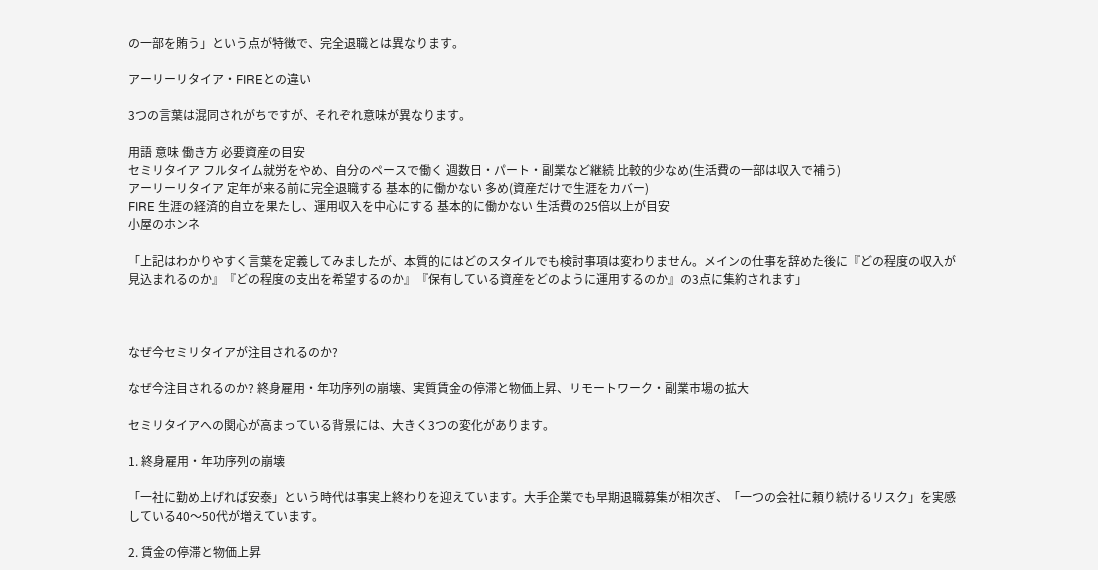の一部を賄う」という点が特徴で、完全退職とは異なります。

アーリーリタイア・FIREとの違い

3つの言葉は混同されがちですが、それぞれ意味が異なります。

用語 意味 働き方 必要資産の目安
セミリタイア フルタイム就労をやめ、自分のペースで働く 週数日・パート・副業など継続 比較的少なめ(生活費の一部は収入で補う)
アーリーリタイア 定年が来る前に完全退職する 基本的に働かない 多め(資産だけで生涯をカバー)
FIRE 生涯の経済的自立を果たし、運用収入を中心にする 基本的に働かない 生活費の25倍以上が目安
小屋のホンネ

「上記はわかりやすく言葉を定義してみましたが、本質的にはどのスタイルでも検討事項は変わりません。メインの仕事を辞めた後に『どの程度の収入が見込まれるのか』『どの程度の支出を希望するのか』『保有している資産をどのように運用するのか』の3点に集約されます」



なぜ今セミリタイアが注目されるのか?

なぜ今注目されるのか? 終身雇用・年功序列の崩壊、実質賃金の停滞と物価上昇、リモートワーク・副業市場の拡大

セミリタイアへの関心が高まっている背景には、大きく3つの変化があります。

1. 終身雇用・年功序列の崩壊

「一社に勤め上げれば安泰」という時代は事実上終わりを迎えています。大手企業でも早期退職募集が相次ぎ、「一つの会社に頼り続けるリスク」を実感している40〜50代が増えています。

2. 賃金の停滞と物価上昇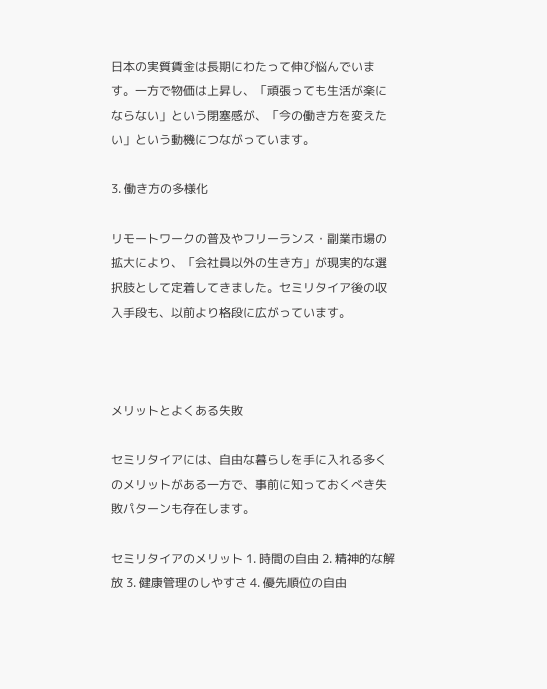日本の実質賃金は長期にわたって伸び悩んでいます。一方で物価は上昇し、「頑張っても生活が楽にならない」という閉塞感が、「今の働き方を変えたい」という動機につながっています。

3. 働き方の多様化

リモートワークの普及やフリーランス・副業市場の拡大により、「会社員以外の生き方」が現実的な選択肢として定着してきました。セミリタイア後の収入手段も、以前より格段に広がっています。



メリットとよくある失敗

セミリタイアには、自由な暮らしを手に入れる多くのメリットがある一方で、事前に知っておくべき失敗パターンも存在します。

セミリタイアのメリット 1. 時間の自由 2. 精神的な解放 3. 健康管理のしやすさ 4. 優先順位の自由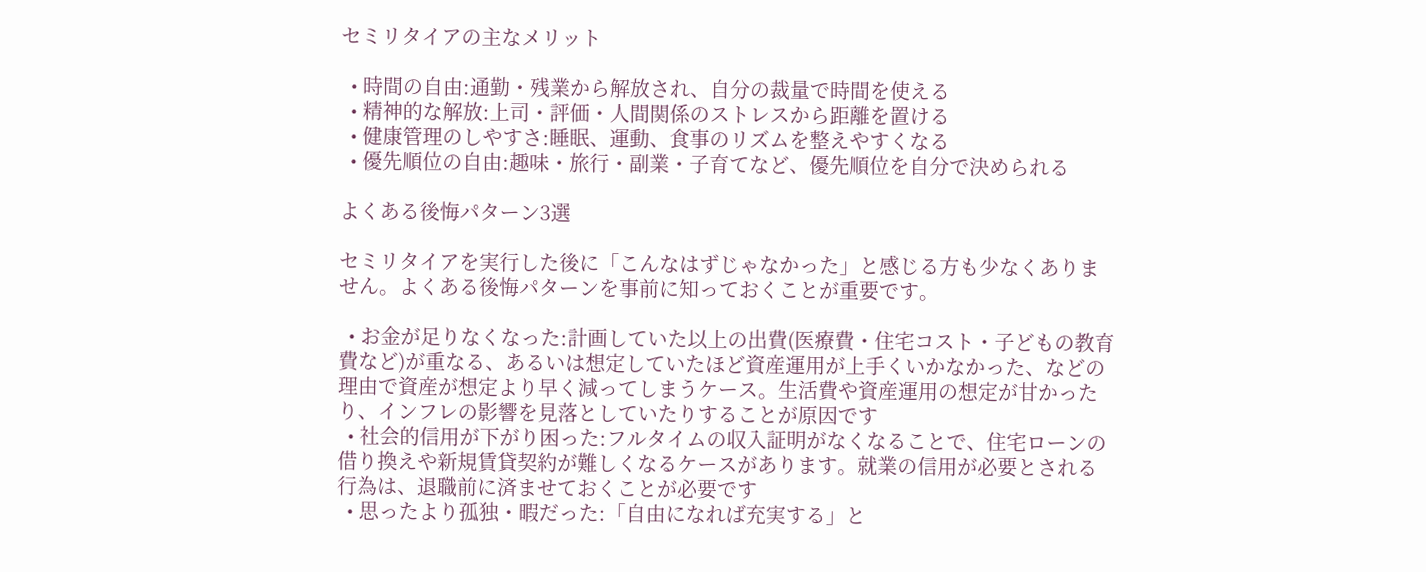セミリタイアの主なメリット

  • 時間の自由:通勤・残業から解放され、自分の裁量で時間を使える
  • 精神的な解放:上司・評価・人間関係のストレスから距離を置ける
  • 健康管理のしやすさ:睡眠、運動、食事のリズムを整えやすくなる
  • 優先順位の自由:趣味・旅行・副業・子育てなど、優先順位を自分で決められる

よくある後悔パターン3選

セミリタイアを実行した後に「こんなはずじゃなかった」と感じる方も少なくありません。よくある後悔パターンを事前に知っておくことが重要です。

  • お金が足りなくなった:計画していた以上の出費(医療費・住宅コスト・子どもの教育費など)が重なる、あるいは想定していたほど資産運用が上手くいかなかった、などの理由で資産が想定より早く減ってしまうケース。生活費や資産運用の想定が甘かったり、インフレの影響を見落としていたりすることが原因です
  • 社会的信用が下がり困った:フルタイムの収入証明がなくなることで、住宅ローンの借り換えや新規賃貸契約が難しくなるケースがあります。就業の信用が必要とされる行為は、退職前に済ませておくことが必要です
  • 思ったより孤独・暇だった:「自由になれば充実する」と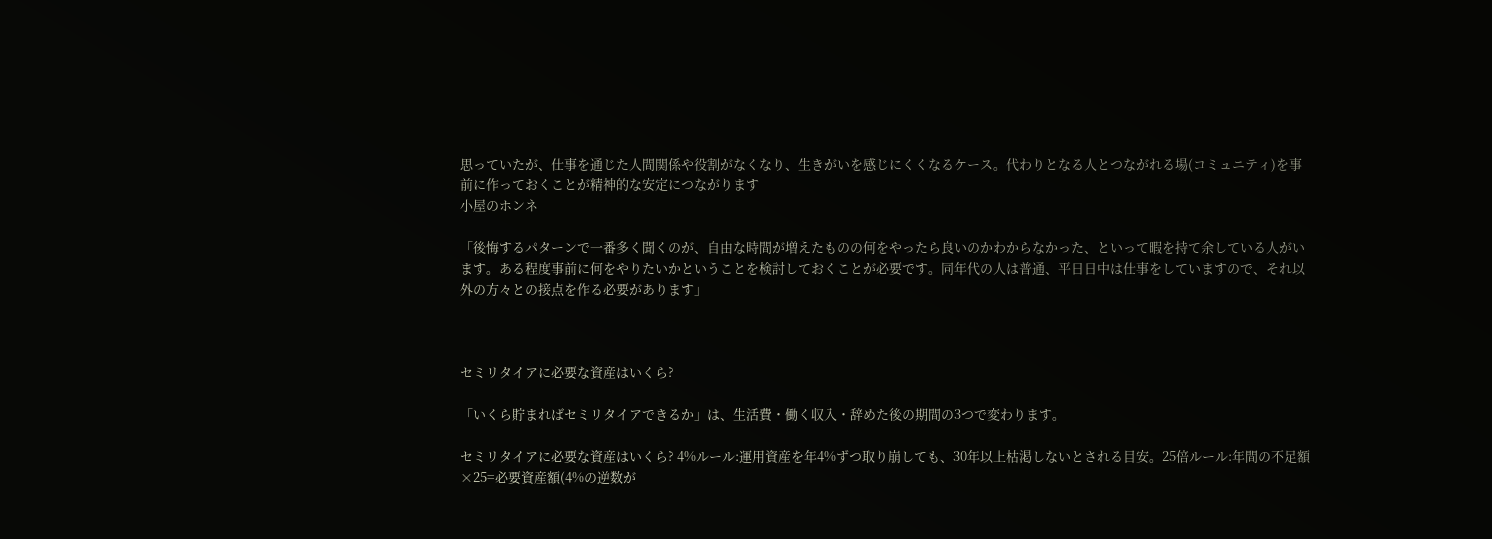思っていたが、仕事を通じた人間関係や役割がなくなり、生きがいを感じにくくなるケース。代わりとなる人とつながれる場(コミュニティ)を事前に作っておくことが精神的な安定につながります
小屋のホンネ

「後悔するパターンで一番多く聞くのが、自由な時間が増えたものの何をやったら良いのかわからなかった、といって暇を持て余している人がいます。ある程度事前に何をやりたいかということを検討しておくことが必要です。同年代の人は普通、平日日中は仕事をしていますので、それ以外の方々との接点を作る必要があります」



セミリタイアに必要な資産はいくら?

「いくら貯まればセミリタイアできるか」は、生活費・働く収入・辞めた後の期間の3つで変わります。

セミリタイアに必要な資産はいくら? 4%ルール:運用資産を年4%ずつ取り崩しても、30年以上枯渇しないとされる目安。25倍ルール:年間の不足額×25=必要資産額(4%の逆数が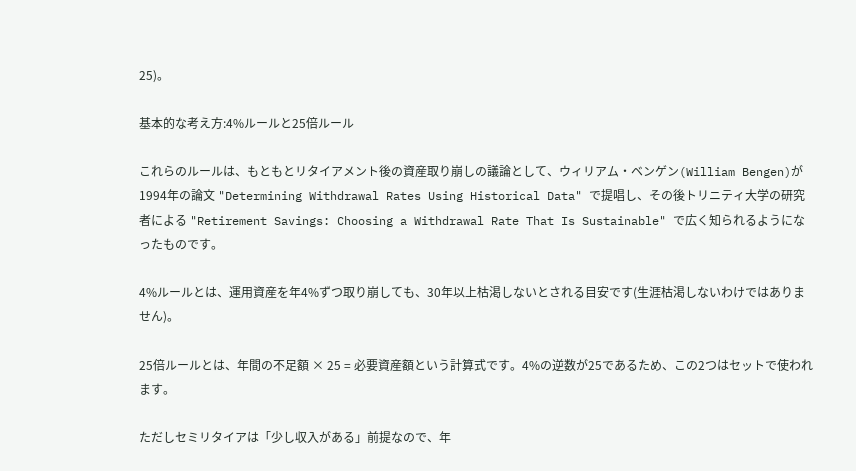25)。

基本的な考え方:4%ルールと25倍ルール

これらのルールは、もともとリタイアメント後の資産取り崩しの議論として、ウィリアム・ベンゲン(William Bengen)が1994年の論文 "Determining Withdrawal Rates Using Historical Data" で提唱し、その後トリニティ大学の研究者による "Retirement Savings: Choosing a Withdrawal Rate That Is Sustainable" で広く知られるようになったものです。

4%ルールとは、運用資産を年4%ずつ取り崩しても、30年以上枯渇しないとされる目安です(生涯枯渇しないわけではありません)。

25倍ルールとは、年間の不足額 × 25 = 必要資産額という計算式です。4%の逆数が25であるため、この2つはセットで使われます。

ただしセミリタイアは「少し収入がある」前提なので、年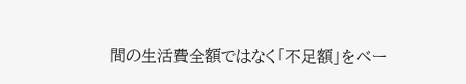間の生活費全額ではなく「不足額」をベー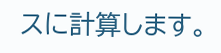スに計算します。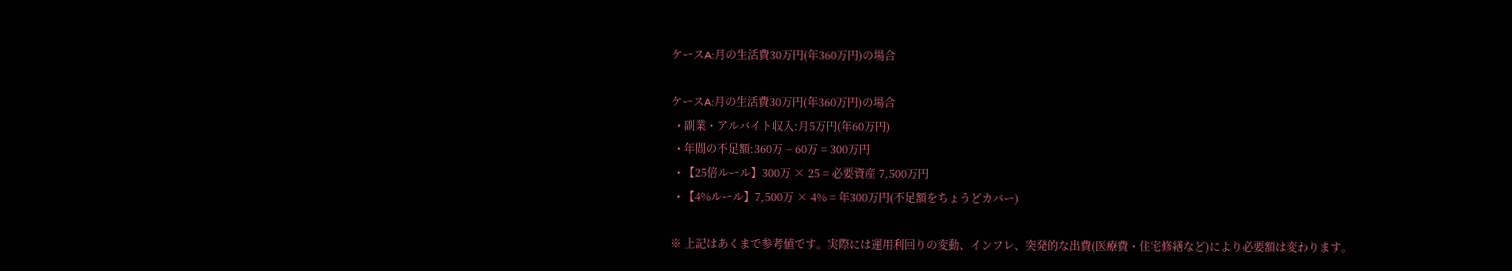ケースA:月の生活費30万円(年360万円)の場合

ケースA:月の生活費30万円(年360万円)の場合
  • 副業・アルバイト収入:月5万円(年60万円)
  • 年間の不足額:360万 − 60万 = 300万円
  • 【25倍ルール】300万 × 25 = 必要資産 7,500万円
  • 【4%ルール】7,500万 × 4% = 年300万円(不足額をちょうどカバー)

※ 上記はあくまで参考値です。実際には運用利回りの変動、インフレ、突発的な出費(医療費・住宅修繕など)により必要額は変わります。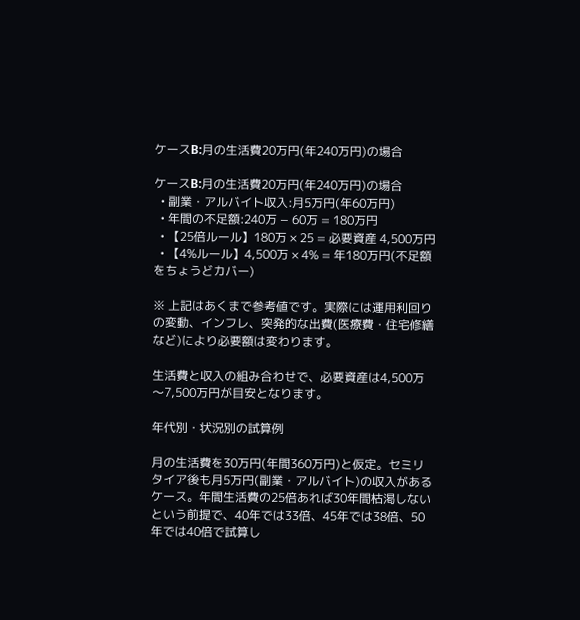ケースB:月の生活費20万円(年240万円)の場合

ケースB:月の生活費20万円(年240万円)の場合
  • 副業・アルバイト収入:月5万円(年60万円)
  • 年間の不足額:240万 − 60万 = 180万円
  • 【25倍ルール】180万 × 25 = 必要資産 4,500万円
  • 【4%ルール】4,500万 × 4% = 年180万円(不足額をちょうどカバー)

※ 上記はあくまで参考値です。実際には運用利回りの変動、インフレ、突発的な出費(医療費・住宅修繕など)により必要額は変わります。

生活費と収入の組み合わせで、必要資産は4,500万〜7,500万円が目安となります。

年代別・状況別の試算例

月の生活費を30万円(年間360万円)と仮定。セミリタイア後も月5万円(副業・アルバイト)の収入があるケース。年間生活費の25倍あれば30年間枯渇しないという前提で、40年では33倍、45年では38倍、50年では40倍で試算し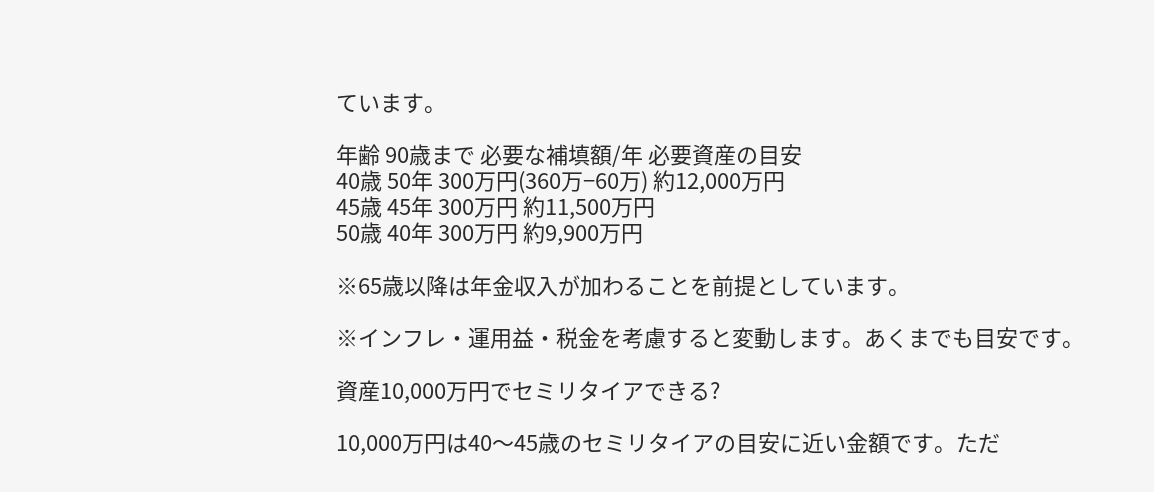ています。

年齢 90歳まで 必要な補填額/年 必要資産の目安
40歳 50年 300万円(360万−60万) 約12,000万円
45歳 45年 300万円 約11,500万円
50歳 40年 300万円 約9,900万円

※65歳以降は年金収入が加わることを前提としています。

※インフレ・運用益・税金を考慮すると変動します。あくまでも目安です。

資産10,000万円でセミリタイアできる?

10,000万円は40〜45歳のセミリタイアの目安に近い金額です。ただ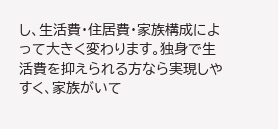し、生活費・住居費・家族構成によって大きく変わります。独身で生活費を抑えられる方なら実現しやすく、家族がいて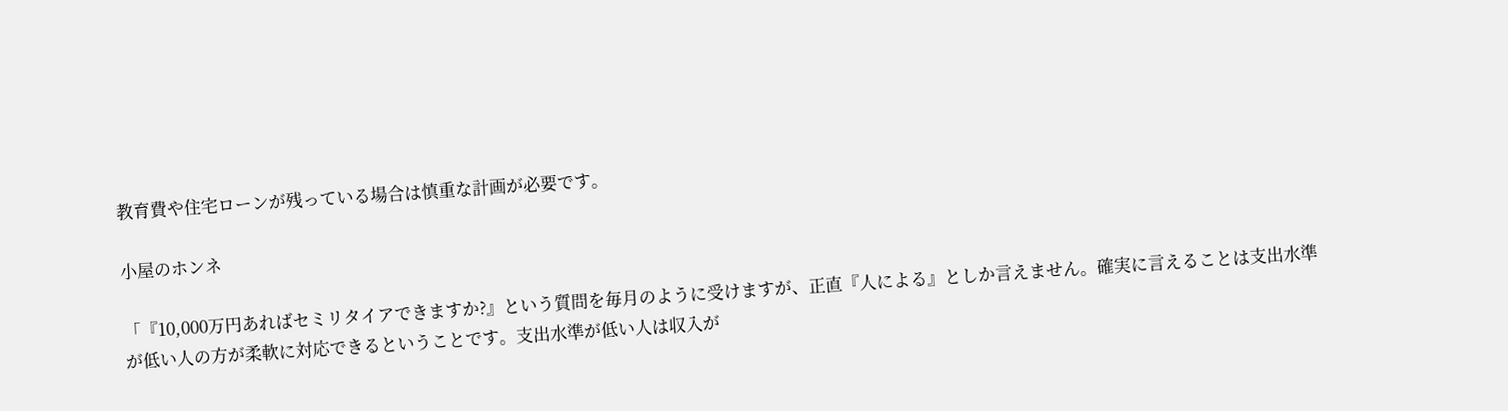教育費や住宅ローンが残っている場合は慎重な計画が必要です。

小屋のホンネ

「『10,000万円あればセミリタイアできますか?』という質問を毎月のように受けますが、正直『人による』としか言えません。確実に言えることは支出水準が低い人の方が柔軟に対応できるということです。支出水準が低い人は収入が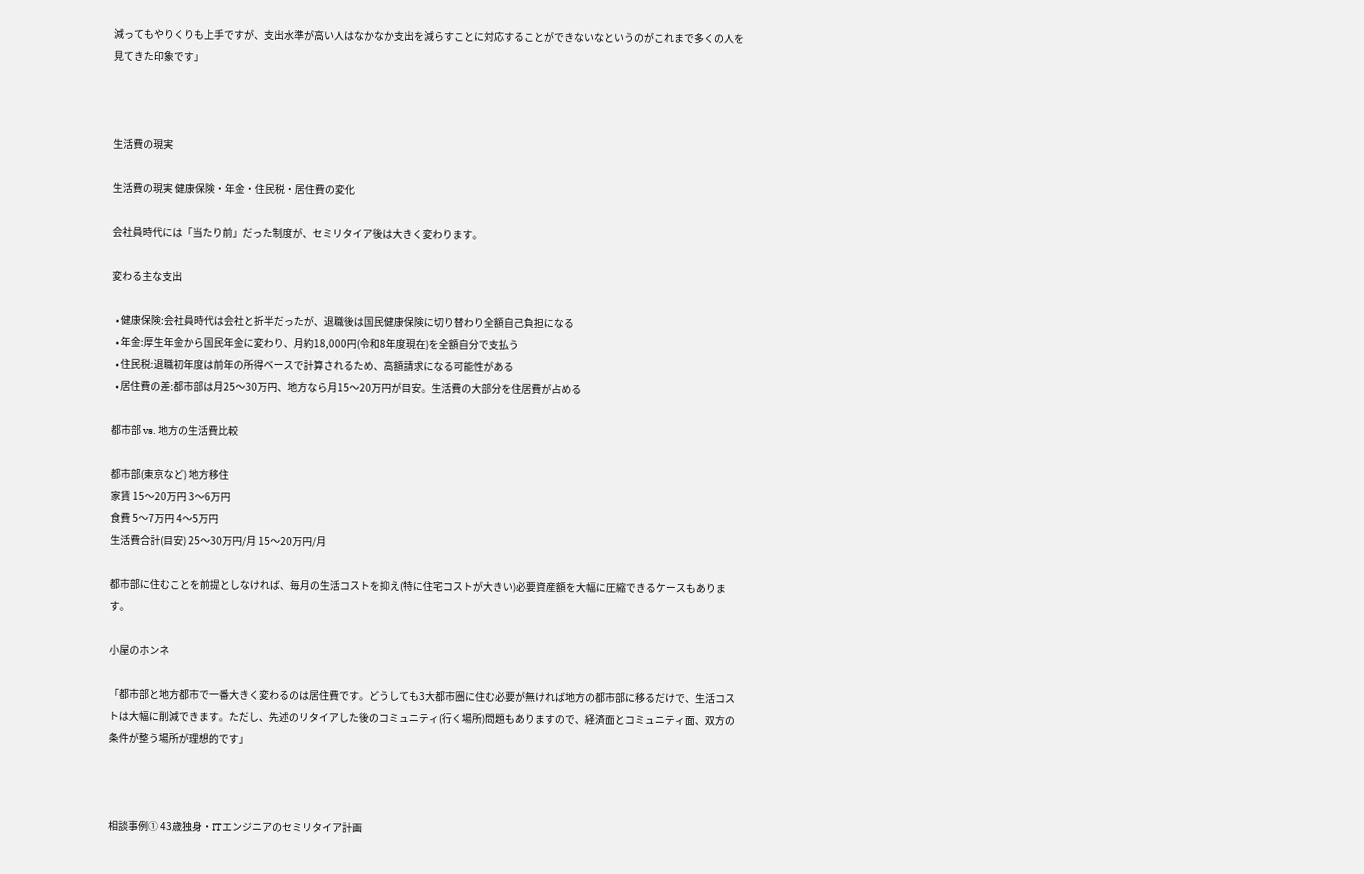減ってもやりくりも上手ですが、支出水準が高い人はなかなか支出を減らすことに対応することができないなというのがこれまで多くの人を見てきた印象です」



生活費の現実

生活費の現実 健康保険・年金・住民税・居住費の変化

会社員時代には「当たり前」だった制度が、セミリタイア後は大きく変わります。

変わる主な支出

  • 健康保険:会社員時代は会社と折半だったが、退職後は国民健康保険に切り替わり全額自己負担になる
  • 年金:厚生年金から国民年金に変わり、月約18,000円(令和8年度現在)を全額自分で支払う
  • 住民税:退職初年度は前年の所得ベースで計算されるため、高額請求になる可能性がある
  • 居住費の差:都市部は月25〜30万円、地方なら月15〜20万円が目安。生活費の大部分を住居費が占める

都市部 vs. 地方の生活費比較

都市部(東京など) 地方移住
家賃 15〜20万円 3〜6万円
食費 5〜7万円 4〜5万円
生活費合計(目安) 25〜30万円/月 15〜20万円/月

都市部に住むことを前提としなければ、毎月の生活コストを抑え(特に住宅コストが大きい)必要資産額を大幅に圧縮できるケースもあります。

小屋のホンネ

「都市部と地方都市で一番大きく変わるのは居住費です。どうしても3大都市圏に住む必要が無ければ地方の都市部に移るだけで、生活コストは大幅に削減できます。ただし、先述のリタイアした後のコミュニティ(行く場所)問題もありますので、経済面とコミュニティ面、双方の条件が整う場所が理想的です」



相談事例① 43歳独身・ITエンジニアのセミリタイア計画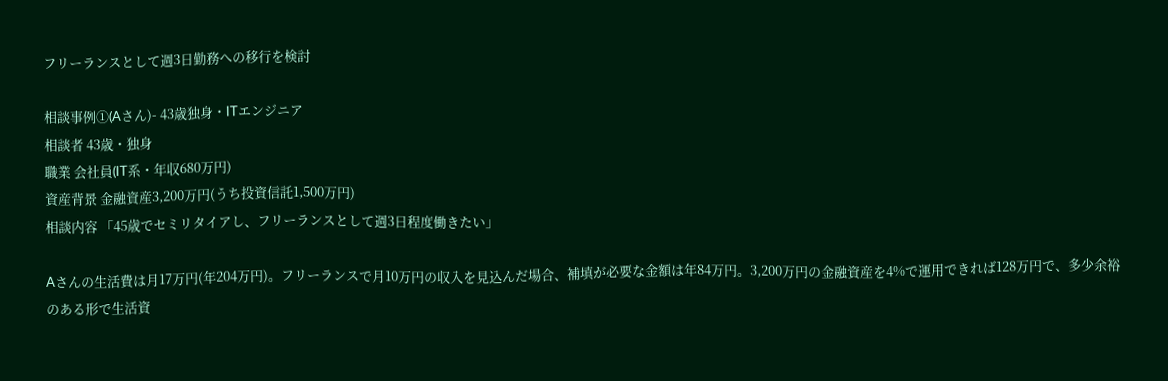フリーランスとして週3日勤務への移行を検討

相談事例①(Aさん)- 43歳独身・ITエンジニア
相談者 43歳・独身
職業 会社員(IT系・年収680万円)
資産背景 金融資産3,200万円(うち投資信託1,500万円)
相談内容 「45歳でセミリタイアし、フリーランスとして週3日程度働きたい」

Aさんの生活費は月17万円(年204万円)。フリーランスで月10万円の収入を見込んだ場合、補填が必要な金額は年84万円。3,200万円の金融資産を4%で運用できれば128万円で、多少余裕のある形で生活資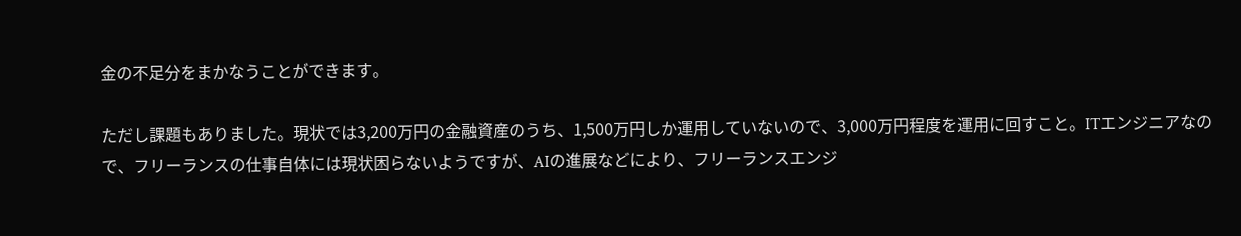金の不足分をまかなうことができます。

ただし課題もありました。現状では3,200万円の金融資産のうち、1,500万円しか運用していないので、3,000万円程度を運用に回すこと。ITエンジニアなので、フリーランスの仕事自体には現状困らないようですが、AIの進展などにより、フリーランスエンジ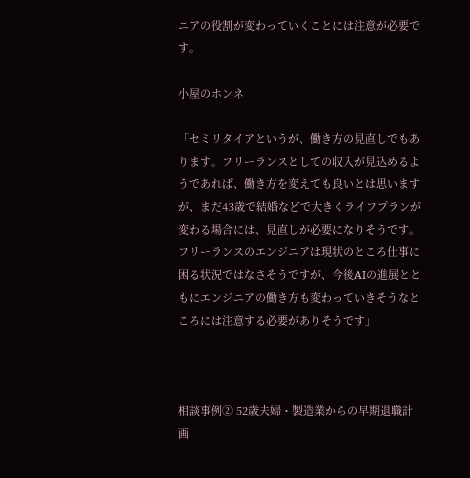ニアの役割が変わっていくことには注意が必要です。

小屋のホンネ

「セミリタイアというが、働き方の見直しでもあります。フリーランスとしての収入が見込めるようであれば、働き方を変えても良いとは思いますが、まだ43歳で結婚などで大きくライフプランが変わる場合には、見直しが必要になりそうです。フリーランスのエンジニアは現状のところ仕事に困る状況ではなさそうですが、今後AIの進展とともにエンジニアの働き方も変わっていきそうなところには注意する必要がありそうです」



相談事例② 52歳夫婦・製造業からの早期退職計画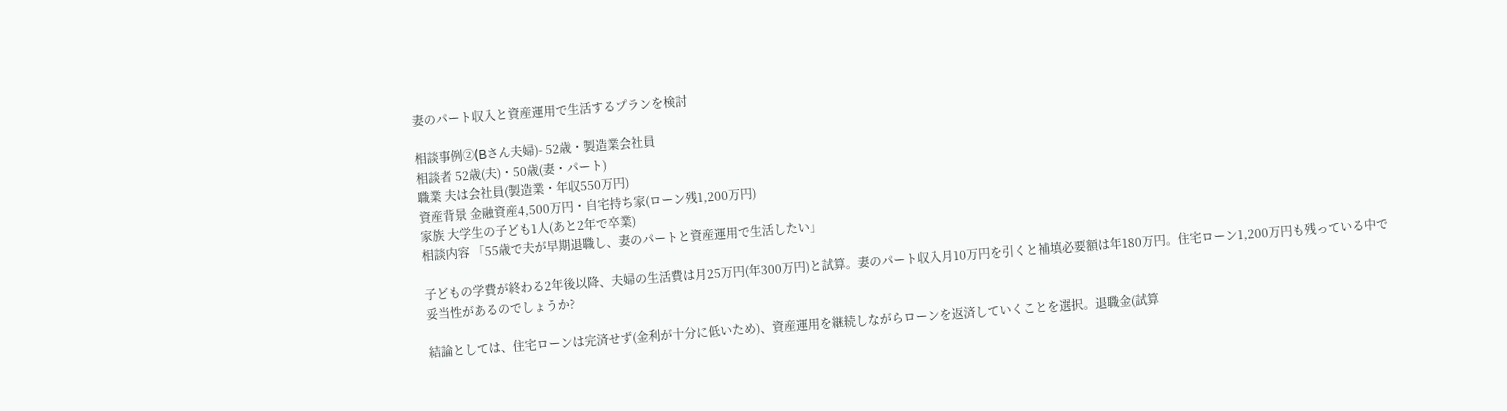妻のパート収入と資産運用で生活するプランを検討

相談事例②(Bさん夫婦)- 52歳・製造業会社員
相談者 52歳(夫)・50歳(妻・パート)
職業 夫は会社員(製造業・年収550万円)
資産背景 金融資産4,500万円・自宅持ち家(ローン残1,200万円)
家族 大学生の子ども1人(あと2年で卒業)
相談内容 「55歳で夫が早期退職し、妻のパートと資産運用で生活したい」

子どもの学費が終わる2年後以降、夫婦の生活費は月25万円(年300万円)と試算。妻のパート収入月10万円を引くと補填必要額は年180万円。住宅ローン1,200万円も残っている中で妥当性があるのでしょうか?

結論としては、住宅ローンは完済せず(金利が十分に低いため)、資産運用を継続しながらローンを返済していくことを選択。退職金(試算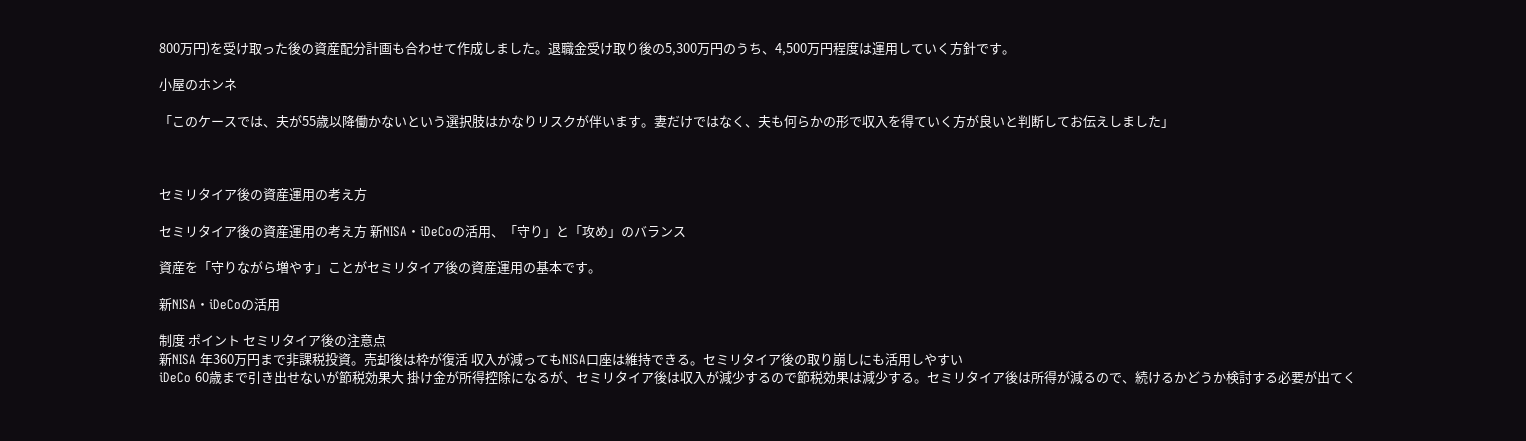800万円)を受け取った後の資産配分計画も合わせて作成しました。退職金受け取り後の5,300万円のうち、4,500万円程度は運用していく方針です。

小屋のホンネ

「このケースでは、夫が55歳以降働かないという選択肢はかなりリスクが伴います。妻だけではなく、夫も何らかの形で収入を得ていく方が良いと判断してお伝えしました」



セミリタイア後の資産運用の考え方

セミリタイア後の資産運用の考え方 新NISA・iDeCoの活用、「守り」と「攻め」のバランス

資産を「守りながら増やす」ことがセミリタイア後の資産運用の基本です。

新NISA・iDeCoの活用

制度 ポイント セミリタイア後の注意点
新NISA 年360万円まで非課税投資。売却後は枠が復活 収入が減ってもNISA口座は維持できる。セミリタイア後の取り崩しにも活用しやすい
iDeCo 60歳まで引き出せないが節税効果大 掛け金が所得控除になるが、セミリタイア後は収入が減少するので節税効果は減少する。セミリタイア後は所得が減るので、続けるかどうか検討する必要が出てく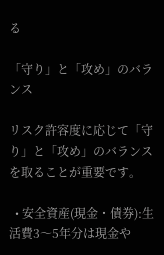る

「守り」と「攻め」のバランス

リスク許容度に応じて「守り」と「攻め」のバランスを取ることが重要です。

  • 安全資産(現金・債券):生活費3〜5年分は現金や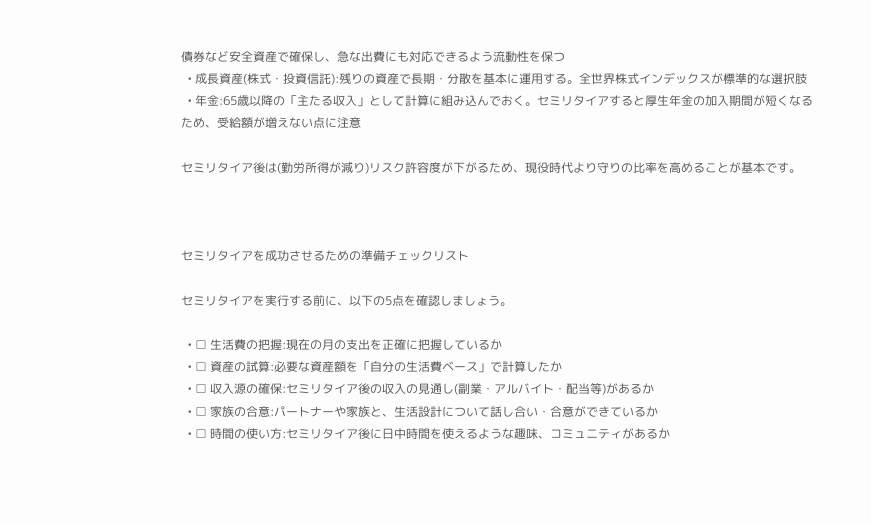債券など安全資産で確保し、急な出費にも対応できるよう流動性を保つ
  • 成長資産(株式・投資信託):残りの資産で長期・分散を基本に運用する。全世界株式インデックスが標準的な選択肢
  • 年金:65歳以降の「主たる収入」として計算に組み込んでおく。セミリタイアすると厚生年金の加入期間が短くなるため、受給額が増えない点に注意

セミリタイア後は(勤労所得が減り)リスク許容度が下がるため、現役時代より守りの比率を高めることが基本です。



セミリタイアを成功させるための準備チェックリスト

セミリタイアを実行する前に、以下の5点を確認しましょう。

  • ☐ 生活費の把握:現在の月の支出を正確に把握しているか
  • ☐ 資産の試算:必要な資産額を「自分の生活費ベース」で計算したか
  • ☐ 収入源の確保:セミリタイア後の収入の見通し(副業・アルバイト・配当等)があるか
  • ☐ 家族の合意:パートナーや家族と、生活設計について話し合い・合意ができているか
  • ☐ 時間の使い方:セミリタイア後に日中時間を使えるような趣味、コミュニティがあるか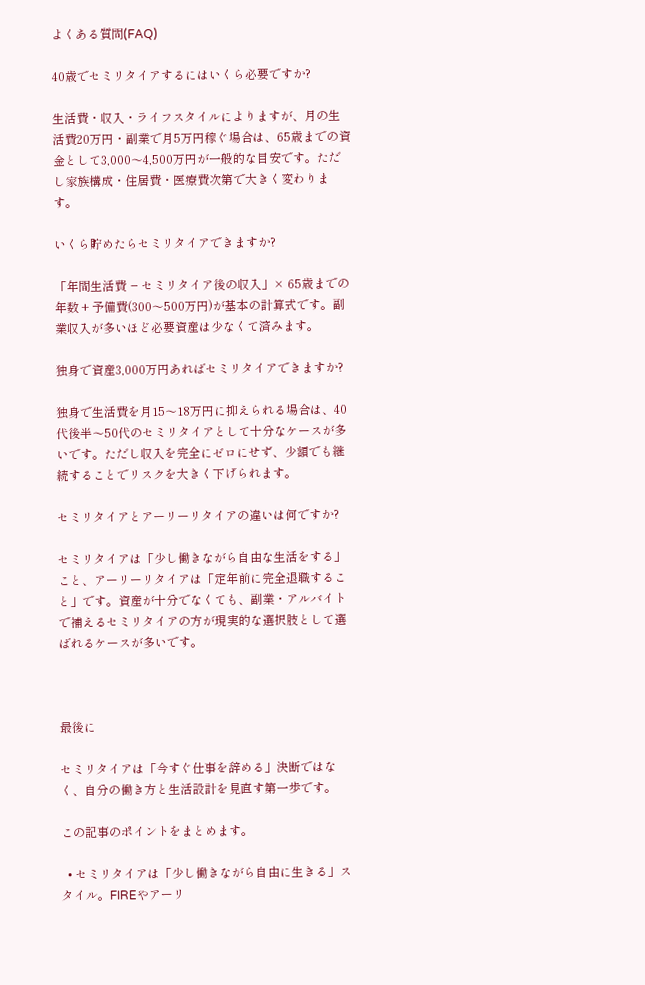よくある質問(FAQ)

40歳でセミリタイアするにはいくら必要ですか?

生活費・収入・ライフスタイルによりますが、月の生活費20万円・副業で月5万円稼ぐ場合は、65歳までの資金として3,000〜4,500万円が一般的な目安です。ただし家族構成・住居費・医療費次第で大きく変わります。

いくら貯めたらセミリタイアできますか?

「年間生活費 − セミリタイア後の収入」× 65歳までの年数 + 予備費(300〜500万円)が基本の計算式です。副業収入が多いほど必要資産は少なくて済みます。

独身で資産3,000万円あればセミリタイアできますか?

独身で生活費を月15〜18万円に抑えられる場合は、40代後半〜50代のセミリタイアとして十分なケースが多いです。ただし収入を完全にゼロにせず、少額でも継続することでリスクを大きく下げられます。

セミリタイアとアーリーリタイアの違いは何ですか?

セミリタイアは「少し働きながら自由な生活をする」こと、アーリーリタイアは「定年前に完全退職すること」です。資産が十分でなくても、副業・アルバイトで補えるセミリタイアの方が現実的な選択肢として選ばれるケースが多いです。



最後に

セミリタイアは「今すぐ仕事を辞める」決断ではなく、自分の働き方と生活設計を見直す第一歩です。

この記事のポイントをまとめます。

  • セミリタイアは「少し働きながら自由に生きる」スタイル。FIREやアーリ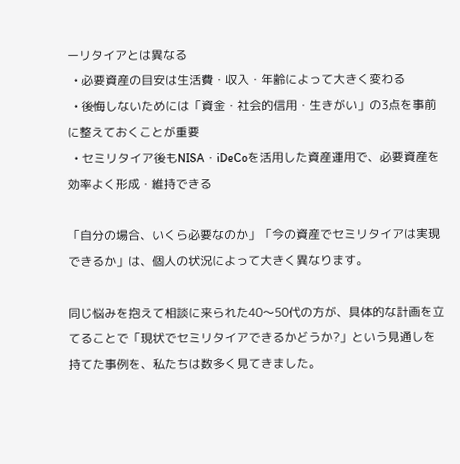ーリタイアとは異なる
  • 必要資産の目安は生活費・収入・年齢によって大きく変わる
  • 後悔しないためには「資金・社会的信用・生きがい」の3点を事前に整えておくことが重要
  • セミリタイア後もNISA・iDeCoを活用した資産運用で、必要資産を効率よく形成・維持できる

「自分の場合、いくら必要なのか」「今の資産でセミリタイアは実現できるか」は、個人の状況によって大きく異なります。

同じ悩みを抱えて相談に来られた40〜50代の方が、具体的な計画を立てることで「現状でセミリタイアできるかどうか?」という見通しを持てた事例を、私たちは数多く見てきました。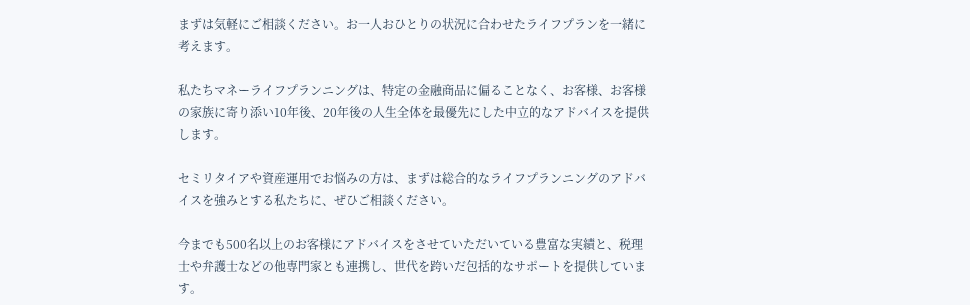まずは気軽にご相談ください。お一人おひとりの状況に合わせたライフプランを一緒に考えます。

私たちマネーライフプランニングは、特定の金融商品に偏ることなく、お客様、お客様の家族に寄り添い10年後、20年後の人生全体を最優先にした中立的なアドバイスを提供します。

セミリタイアや資産運用でお悩みの方は、まずは総合的なライフプランニングのアドバイスを強みとする私たちに、ぜひご相談ください。

今までも500名以上のお客様にアドバイスをさせていただいている豊富な実績と、税理士や弁護士などの他専門家とも連携し、世代を跨いだ包括的なサポートを提供しています。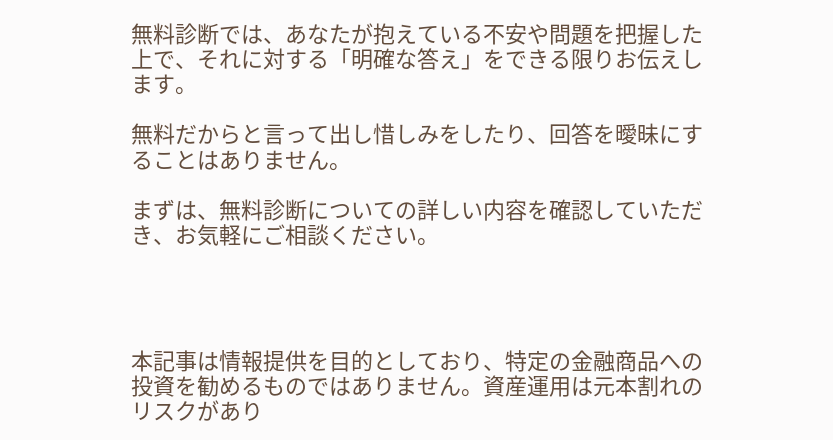無料診断では、あなたが抱えている不安や問題を把握した上で、それに対する「明確な答え」をできる限りお伝えします。

無料だからと言って出し惜しみをしたり、回答を曖昧にすることはありません。

まずは、無料診断についての詳しい内容を確認していただき、お気軽にご相談ください。




本記事は情報提供を目的としており、特定の金融商品への投資を勧めるものではありません。資産運用は元本割れのリスクがあり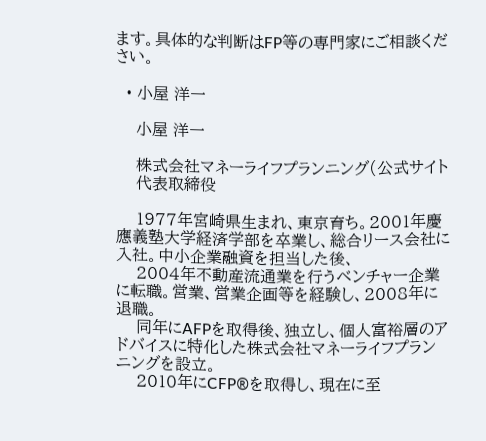ます。具体的な判断はFP等の専門家にご相談ください。

  • 小屋 洋一

    小屋 洋一

    株式会社マネーライフプランニング(公式サイト
    代表取締役

    1977年宮崎県生まれ、東京育ち。2001年慶應義塾大学経済学部を卒業し、総合リース会社に入社。中小企業融資を担当した後、
    2004年不動産流通業を行うベンチャー企業に転職。営業、営業企画等を経験し、2008年に退職。
    同年にAFPを取得後、独立し、個人富裕層のアドバイスに特化した株式会社マネーライフプランニングを設立。
    2010年にCFP®を取得し、現在に至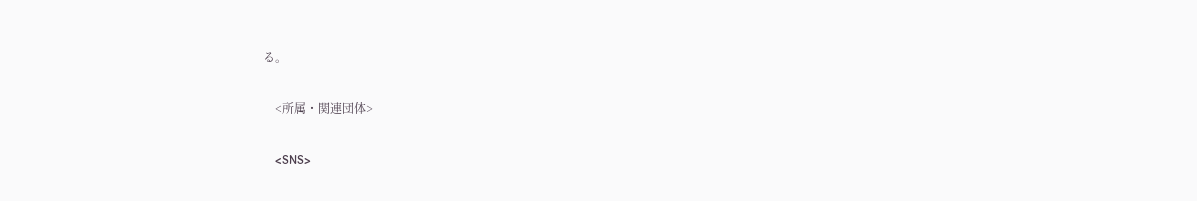る。

    <所属・関連団体>

    <SNS>